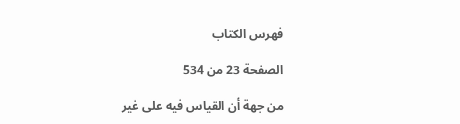فهرس الكتاب

الصفحة 23 من 534

من جهة أن القياس فيه على غير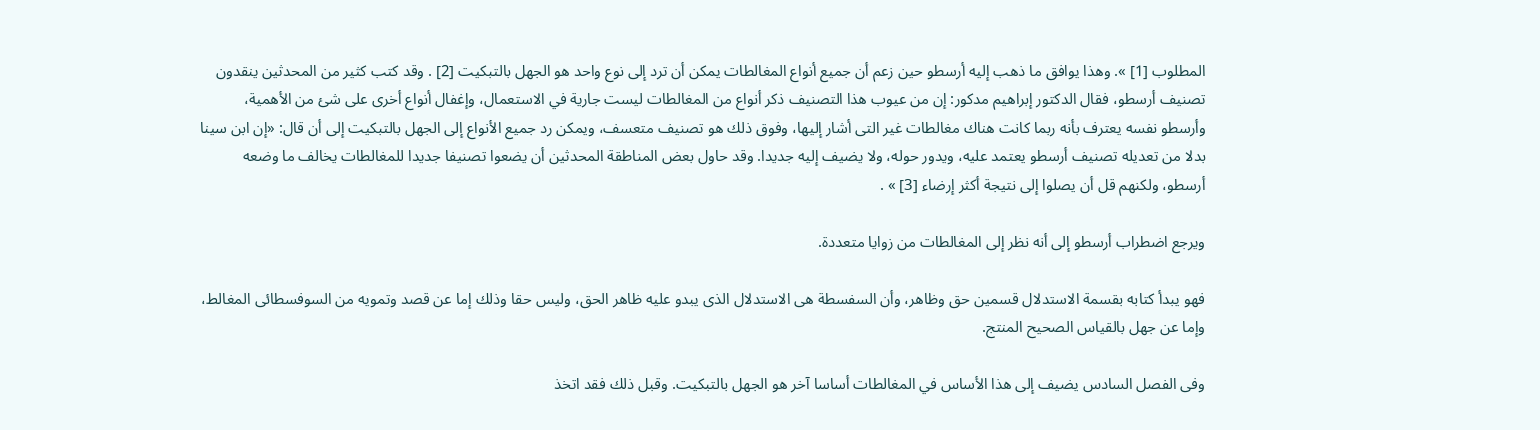المطلوب [1] ». وهذا يوافق ما ذهب إليه أرسطو حين زعم أن جميع أنواع المغالطات يمكن أن ترد إلى نوع واحد هو الجهل بالتبكيت [2] . وقد كتب كثير من المحدثين ينقدون تصنيف أرسطو، فقال الدكتور إبراهيم مدكور: إن من عيوب هذا التصنيف ذكر أنواع من المغالطات ليست جارية في الاستعمال، وإغفال أنواع أخرى على شئ من الأهمية، وأرسطو نفسه يعترف بأنه ربما كانت هناك مغالطات غير التى أشار إليها، وفوق ذلك هو تصنيف متعسف، ويمكن رد جميع الأنواع إلى الجهل بالتبكيت إلى أن قال: «إن ابن سينا بدلا من تعديله تصنيف أرسطو يعتمد عليه، ويدور حوله، ولا يضيف إليه جديدا. وقد حاول بعض المناطقة المحدثين أن يضعوا تصنيفا جديدا للمغالطات يخالف ما وضعه أرسطو، ولكنهم قل أن يصلوا إلى نتيجة أكثر إرضاء [3] » .

ويرجع اضطراب أرسطو إلى أنه نظر إلى المغالطات من زوايا متعددة.

فهو يبدأ كتابه بقسمة الاستدلال قسمين حق وظاهر، وأن السفسطة هى الاستدلال الذى يبدو عليه ظاهر الحق، وليس حقا وذلك إما عن قصد وتمويه من السوفسطائى المغالط، وإما عن جهل بالقياس الصحيح المنتج.

وفى الفصل السادس يضيف إلى هذا الأساس في المغالطات أساسا آخر هو الجهل بالتبكيت. وقبل ذلك فقد اتخذ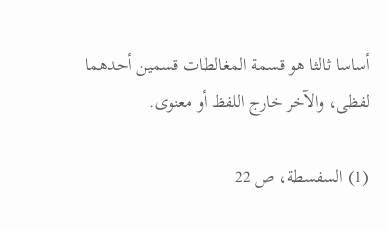أساسا ثالثا هو قسمة المغالطات قسمين أحدهما لفظى، والآخر خارج اللفظ أو معنوى.

(1) السفسطة، ص 22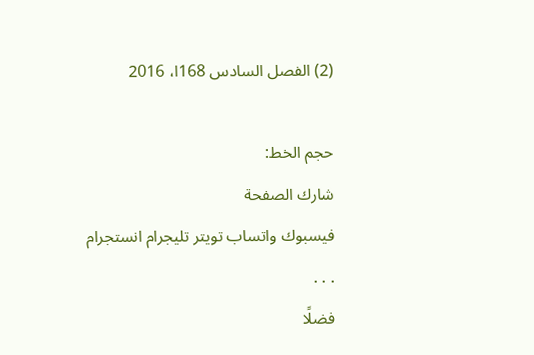(2) الفصل السادس 168ا، 2016

حجم الخط:
شارك الصفحة
فيسبوك واتساب تويتر تليجرام انستجرام
. . .
فضلًا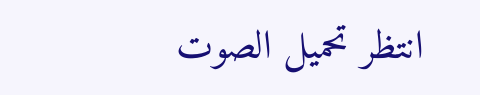انتظر تحميل الصوت